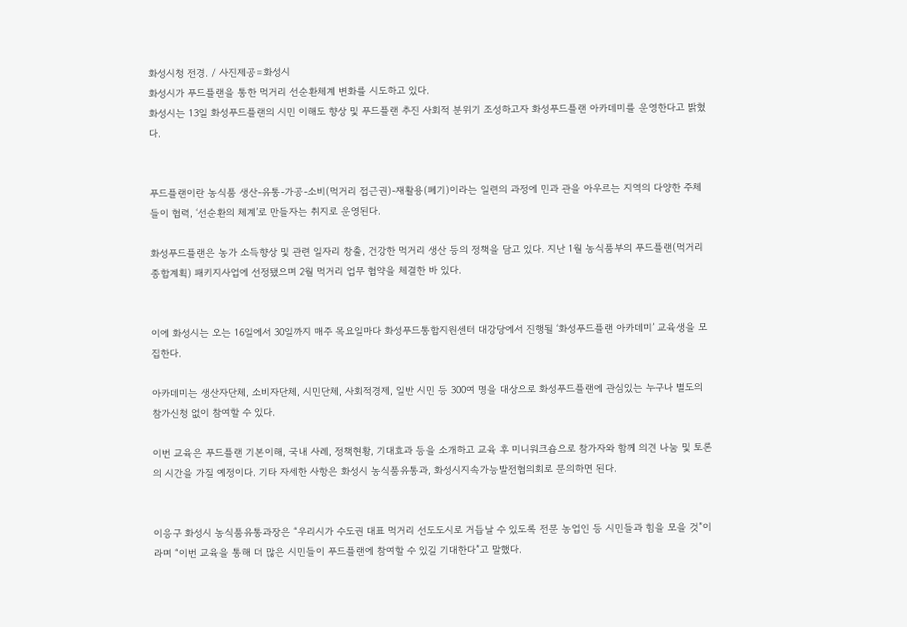화성시청 전경. / 사진제공=화성시
화성시가 푸드플랜을 통한 먹거리 선순환체계 변화를 시도하고 있다.
화성시는 13일 화성푸드플랜의 시민 이해도 향상 및 푸드플랜 추진 사회적 분위기 조성하고자 화성푸드플랜 아카데미를 운영한다고 밝혔다.


푸드플랜이란 농식품 생산-유통-가공-소비(먹거리 접근권)-재활용(폐기)이라는 일련의 과정에 민과 관을 아우르는 지역의 다양한 주체들이 협력, ‘선순환의 체계’로 만들자는 취지로 운영된다.

화성푸드플랜은 농가 소득향상 및 관련 일자리 창출, 건강한 먹거리 생산 등의 정책을 담고 있다. 지난 1월 농식품부의 푸드플랜(먹거리종합계획) 패키지사업에 선정됐으며 2월 먹거리 업무 협약을 체결한 바 있다.


이에 화성시는 오는 16일에서 30일까지 매주 목요일마다 화성푸드통합지원센터 대강당에서 진행될 ‘화성푸드플랜 아카데미’ 교육생을 모집한다.

아카데미는 생산자단체, 소비자단체, 시민단체, 사회적경제, 일반 시민 등 300여 명을 대상으로 화성푸드플랜에 관심있는 누구나 별도의 참가신청 없이 참여할 수 있다.

이번 교육은 푸드플랜 기본이해, 국내 사례, 정책현황, 기대효과 등을 소개하고 교육 후 미니워크숍으로 참가자와 함께 의견 나눔 및 토론의 시간을 가질 예정이다. 기타 자세한 사항은 화성시 농식품유통과, 화성시지속가능발전협의회로 문의하면 된다.


이응구 화성시 농식품유통과장은 “우리시가 수도권 대표 먹거리 선도도시로 거듭날 수 있도록 전문 농업인 등 시민들과 힘을 모을 것”이라며 “이번 교육을 통해 더 많은 시민들이 푸드플랜에 참여할 수 있길 기대한다”고 말했다.